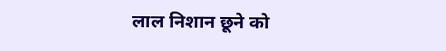लाल निशान छूने को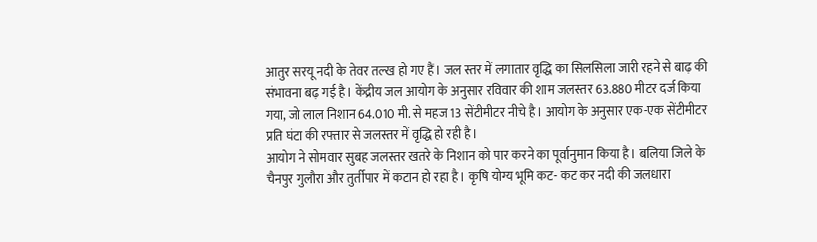आतुर सरयू नदी के तेवर तल्ख हो गए हैं। जल स्तर में लगातार वृद्धि का सिलसिला जारी रहने से बाढ़ की संभावना बढ़ गई है। केंद्रीय जल आयोग के अनुसार रविवार की शाम जलस्तर 63.880 मीटर दर्ज किया गया, जो लाल निशान 64.010 मी. से महज 13 सेंटीमीटर नीचे है। आयोग के अनुसार एक-एक सेंटीमीटर प्रति घंटा की रफ्तार से जलस्तर में वृद्धि हो रही है।
आयोग ने सोमवार सुबह जलस्तर खतरे के निशान को पार करने का पूर्वानुमान किया है। बलिया जिले के चैनपुर गुलौरा और तुर्तीपार में कटान हो रहा है। कृषि योग्य भूमि कट- कट कर नदी की जलधारा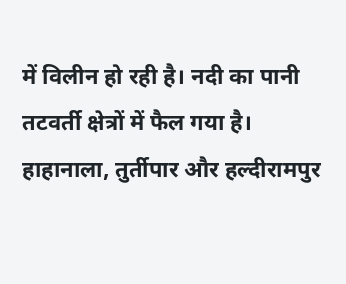में विलीन हो रही है। नदी का पानी तटवर्ती क्षेत्रों में फैल गया है।
हाहानाला, तुर्तीपार और हल्दीरामपुर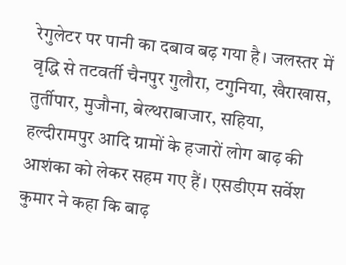रेगुलेटर पर पानी का दबाव बढ़ गया है। जलस्तर में वृद्धि से तटवर्ती चैनपुर गुलौरा, टगुनिया, खैराखास, तुर्तीपार, मुजौना, बेल्थराबाजार, सहिया, हल्दीरामपुर आदि ग्रामों के हजारों लोग बाढ़ की आशंका को लेकर सहम गए हैं। एसडीएम सर्वेश कुमार ने कहा कि बाढ़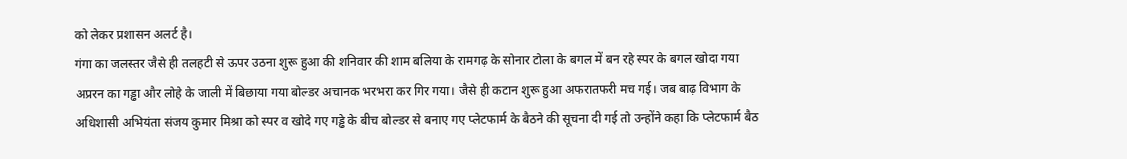को लेकर प्रशासन अलर्ट है।
गंगा का जलस्तर जैसे ही तलहटी से ऊपर उठना शुरू हुआ की शनिवार की शाम बलिया के रामगढ़ के सोनार टोला के बगल में बन रहे स्पर के बगल खोदा गया अप्ररन का गड्ढा और लोहे के जाली में बिछाया गया बोल्डर अचानक भरभरा कर गिर गया। जैसे ही कटान शुरू हुआ अफरातफरी मच गई। जब बाढ़ विभाग के अधिशासी अभियंता संजय कुमार मिश्रा को स्पर व खोदे गए गड्ढे के बीच बोल्डर से बनाए गए प्लेटफार्म के बैठने की सूचना दी गई तो उन्होंने कहा कि प्लेटफार्म बैठ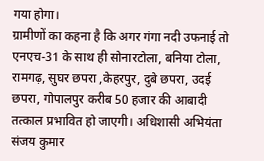गया होगा।
ग्रामीणों का कहना है कि अगर गंगा नदी उफनाई तो एनएच-31 के साथ ही सोनारटोला, बनिया टोला, रामगढ़, सुघर छपरा ,केहरपुर, दुबे छपरा, उदई छपरा, गोपालपुर करीब 50 हजार की आबादी तत्काल प्रभावित हो जाएगी। अधिशासी अभियंता संजय कुमार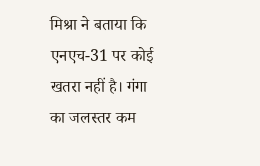मिश्रा ने बताया कि एनएच-31 पर कोई खतरा नहीं है। गंगा का जलस्तर कम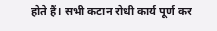होते हैं। सभी कटान रोधी कार्य पूर्ण कर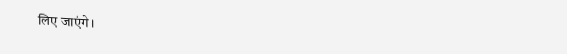लिए जाएंगे।